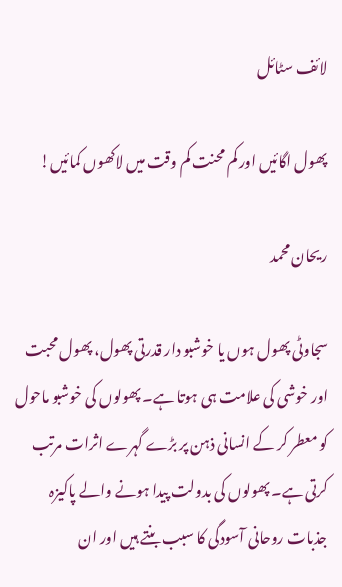لائف سٹائل

پھول اگائیں اور کم محنت کم وقت میں لاکھوں کمائیں!

ریحان محمد

سجاوٹی پھول ہوں یا خوشبو دار قدرتی پھول، پھول محبت اور خوشی کی علامت ہی ہوتا ہے۔ پھولوں کی خوشبو ماحول کو معطر کر کے انسانی ذہن پر بڑے گہرے اثرات مرتب کرتی ہے۔ پھولوں کی بدولت پیدا ہونے والے پاکیزہ جذبات روحانی آسودگی کا سبب بنتے ہیں اور ان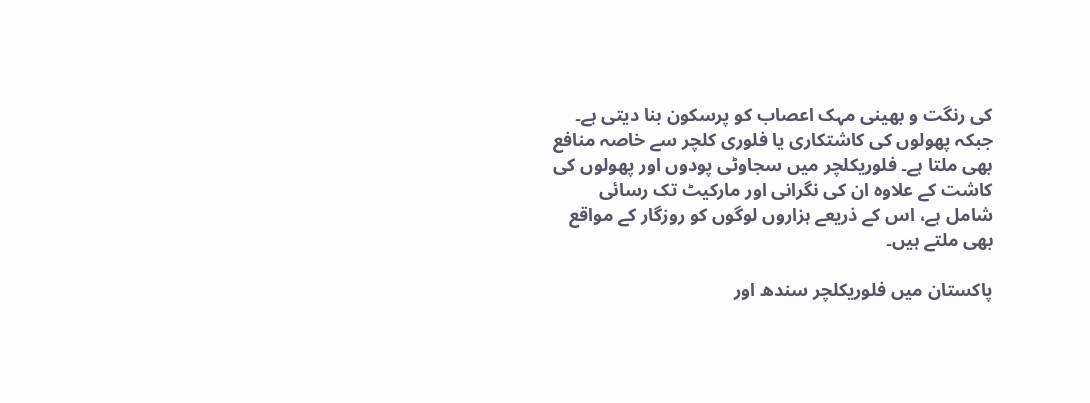کی رنگت و بھینی مہک اعصاب کو پرسکون بنا دیتی ہے۔ جبکہ پھولوں کی کاشتکاری یا فلوری کلچر سے خاصہ منافع بھی ملتا ہے۔ فلوریکلچر میں سجاوٹی پودوں اور پھولوں کی کاشت کے علاوہ ان کی نگرانی اور مارکیٹ تک رسائی شامل ہے، اس کے ذریعے ہزاروں لوگوں کو روزگار کے مواقع بھی ملتے ہیں۔

پاکستان میں فلوریکلچر سندھ اور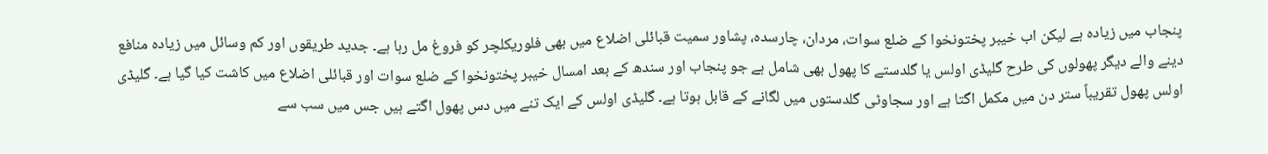پنجاب میں زیادہ ہے لیکن اب خیبر پختونخوا کے ضلع سوات، مردان، چارسدہ، پشاور سمیت قبائلی اضلاع میں بھی فلوریکلچر کو فروغ مل رہا ہے۔ جدید طریقوں اور کم وسائل میں زیادہ منافع دینے والے دیگر پھولوں کی طرح گلیڈی اولس یا گلدستے کا پھول بھی شامل ہے جو پنجاب اور سندھ کے بعد امسال خیبر پختونخوا کے ضلع سوات اور قبائلی اضلاع میں کاشت کیا گیا ہے۔ گلیڈی اولس پھول تقریباً ستر دن میں مکمل اگتا ہے اور سجاوٹی گلدستوں میں لگانے کے قابل ہوتا ہے۔ گلیڈی اولس کے ایک تنے میں دس پھول اگتے ہیں جس میں سب سے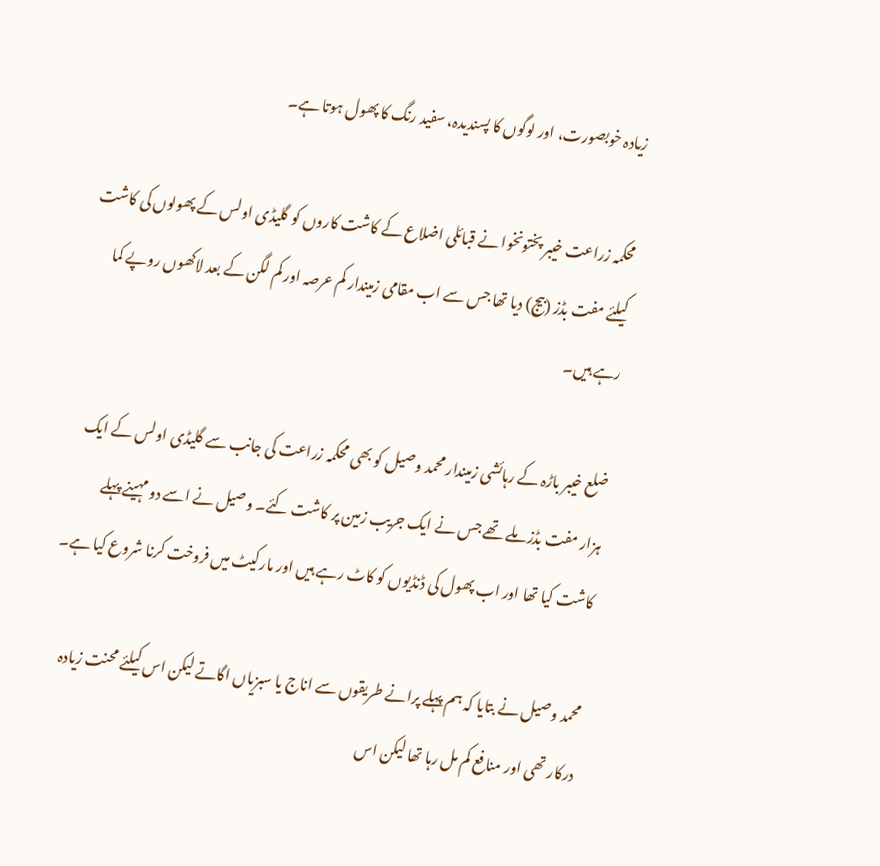زیادہ خوبصورت، اور لوگوں کا پسندیدہ، سفید رنگ کا پھول ہوتا ہے۔

محکمہ زراعت خیبر پختونخوا نے قبائلی اضلاع کے کاشت کاروں کو گلیڈی اولس کے پھولوں کی کاشت کیلئے مفت بڈز (بیج) دیا تھا جس سے اب مقامی زمیندار کم عرصہ اور کم لگن کے بعد لاکھوں روپے کما رہے ہیں۔

ضلع خیبر باڑہ کے رہائشی زمیندار محمد وصیل کو بھی محکمہ زراعت کی جانب سے گلیڈی اولس کے ایک ہزار مفت بڈز ملے تھے جس نے ایک جریب زمین پر کاشت کئے۔ وصیل نے اسے دو مہینے پہلے کاشت کیا تھا اور اب پھول کی ڈنڈیوں کو کاٹ رہے ہیں اور مارکیٹ میں فروخت کرنا شروع کیا ہے۔

محمد وصیل نے بتایا کہ ہم پہلے پرانے طریقوں سے اناج یا سبزیاں اگاتے لیکن اس کیلئے محنت زیادہ درکار تھی اور منافع کم مل رہا تھا لیکن اس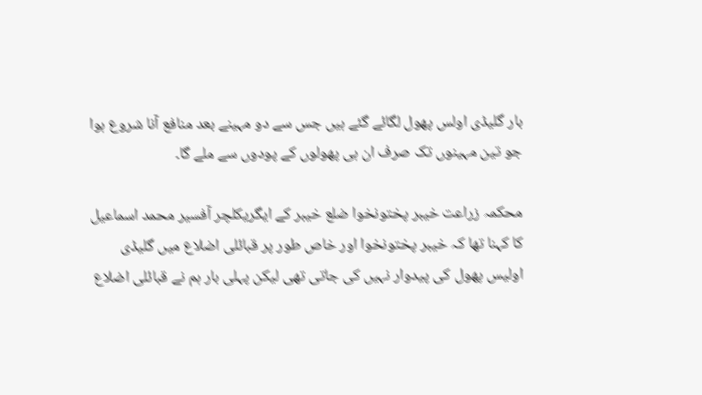بار گلیڈی اولس پھول لگائے گئے ہیں جس سے دو مہینے بعد منافع آنا شروع ہوا جو تین مہینوں تک صرف ان ہی پھولوں کے پودوں سے ملے گا۔

محکمہ زراعت خیبر پختونخوا ضلع خیبر کے ایگریکلچر آفسیر محمد اسماعیل کا کہنا تھا کہ خیبر پختونخوا اور خاص طور پر قبائلی اضلاع میں گلیڈی اولیس پھول کی پیدوار نہیں کی جاتی تھی لیکن پہلی بار ہم نے قبائلی اضلاع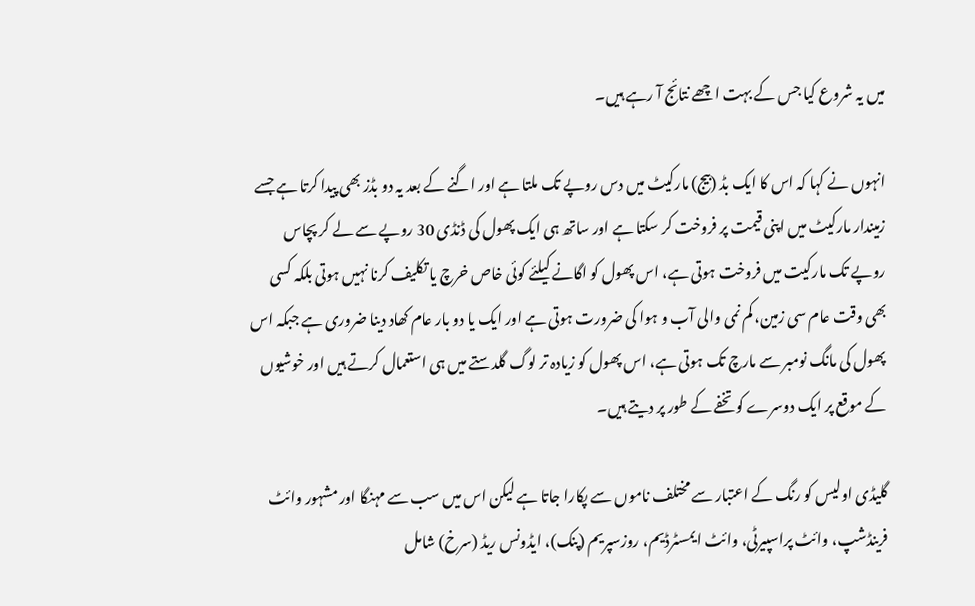میں یہ شروع کیا جس کے بہت اچھے نتائج آ رہے ہیں۔

انہوں نے کہا کہ اس کا ایک بڈ (بیج) مارکیٹ میں دس روپے تک ملتا ہے اور اگنے کے بعد یہ دو بڈز بھی پیدا کرتا ہے جسے زمیندار مارکیٹ میں اپنی قیمت پر فروخت کر سکتا ہے اور ساتھ ہی ایک پھول کی ڈنڈی 30 روپے سے لے کر پچاس روپے تک مارکیت میں فروخت ہوتی ہے، اس پھول کو اگانے کیلئے کوئی خاص خرچ یا تکلیف کرنا نہیں ہوتی بلکہ کسی بھی وقت عام سی زمین، کم نمی والی آب و ہوا کی ضرورت ہوتی ہے اور ایک یا دو بار عام کھاد دینا ضروری ہے جبکہ اس پھول کی مانگ نومبر سے مارچ تک ہوتی ہے، اس پھول کو زیادہ تر لوگ گلدستے میں ہی استعمال کرتے ہیں اور خوشیوں کے موقع پر ایک دوسرے کو تخفے کے طور پر دیتے ہیں۔

گلیڈی اولیس کو رنگ کے اعتبار سے مختلف ناموں سے پکارا جاتا ہے لیکن اس میں سب سے مہنگا اور مشہور وائٹ فرینڈشپ، وائٹ پراسپیرٹی، وائٹ ایمسٹرڈیم، روزسپریم (پنک)، ایڈونس ریڈ (سرخ) شامل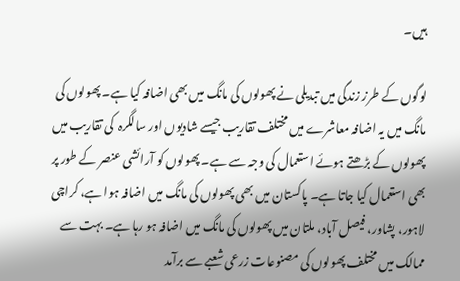ہیں۔

لوگوں کے طرز زندگی میں تبدیلی نے پھولوں کی مانگ میں بھی اضافہ کیا ہے۔ پھولوں کی مانگ میں یہ اضافہ معاشرے میں مختلف تقاریب جیسے شادیوں اور سالگرہ  کی تقاریب میں پھولوں کے بڑھتے ہوئے استعمال کی وجہ سے ہے۔ پھولوں کو آرائشی عنصر کے طور پر بھی استعمال کیا جاتا ہے۔ پاکستان میں بھی پھولوں کی مانگ میں اضافہ ہوا ہے، کراچی لاہور، پشاور، فیصل آباد، ملتان میں پھولوں کی مانگ میں اضافہ ہو رہا ہے۔ بہت سے ممالک میں مختلف پھولوں کی مصنوعات زرعی شعبے سے برآمد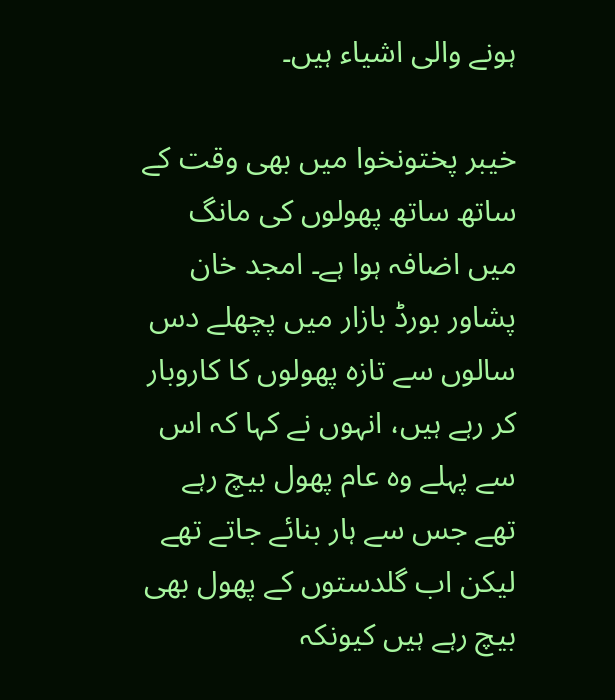ہونے والی اشیاء ہیں۔

خیبر پختونخوا میں بھی وقت کے ساتھ ساتھ پھولوں کی مانگ میں اضافہ ہوا ہے۔ امجد خان پشاور بورڈ بازار میں پچھلے دس سالوں سے تازہ پھولوں کا کاروبار کر رہے ہیں، انہوں نے کہا کہ اس سے پہلے وہ عام پھول بیچ رہے تھے جس سے ہار بنائے جاتے تھے لیکن اب گلدستوں کے پھول بھی بیچ رہے ہیں کیونکہ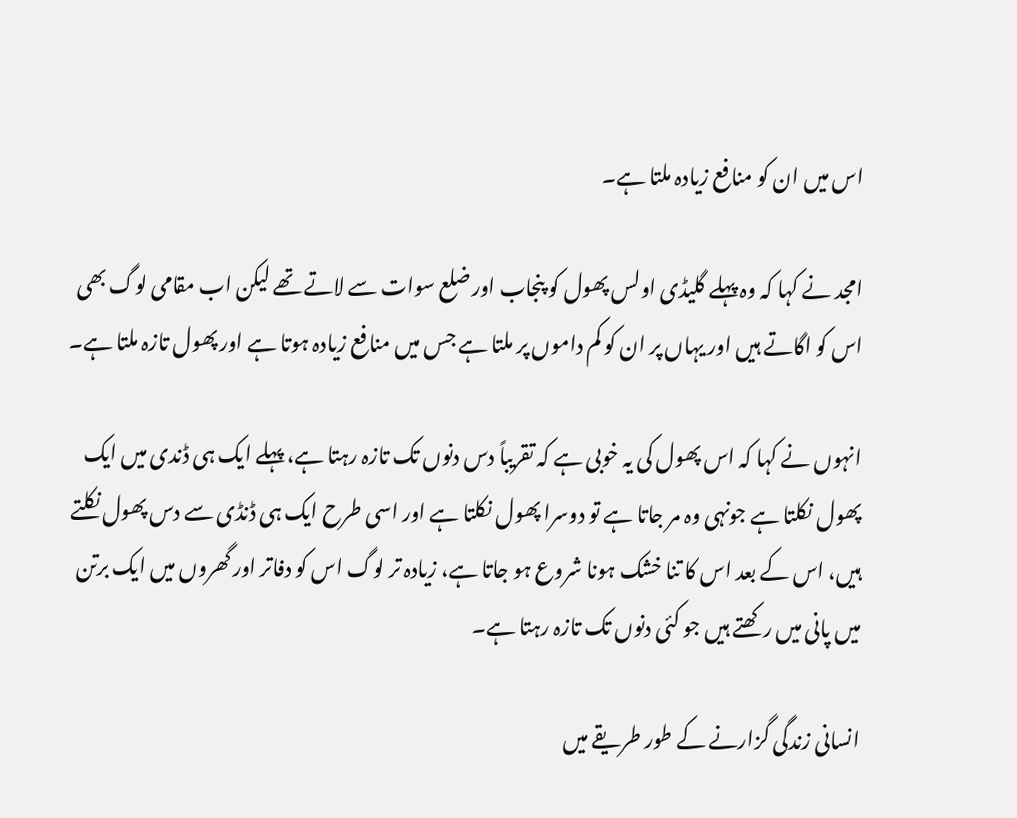اس میں ان کو منافع زیادہ ملتا ہے۔

امجد نے کہا کہ وہ پہلے گلیڈی اولس پھول کو پنجاب اور ضلع سوات سے لاتے تھے لیکن اب مقامی لوگ بھی اس کو اگاتے ہیں اور یہاں پر ان کو کم داموں پر ملتا ہے جس میں منافع زیادہ ہوتا ہے اور پھول تازہ ملتا ہے۔

انہوں نے کہا کہ اس پھول کی یہ خوبی ہے کہ تقریباً دس دنوں تک تازہ رہتا ہے، پہلے ایک ہی ڈندی میں ایک پھول نکلتا ہے جونہی وہ مر جاتا ہے تو دوسرا پھول نکلتا ہے اور اسی طرح ایک ہی ڈنڈی سے دس پھول نکلتے ہیں، اس کے بعد اس کا تنا خشک ہونا شروع ہو جاتا ہے، زیادہ تر لوگ اس کو دفاتر اور گھروں میں ایک برتن میں پانی میں رکھتے ہیں جو کئی دنوں تک تازہ رہتا ہے۔

انسانی زندگی گزارنے کے طور طریقے میں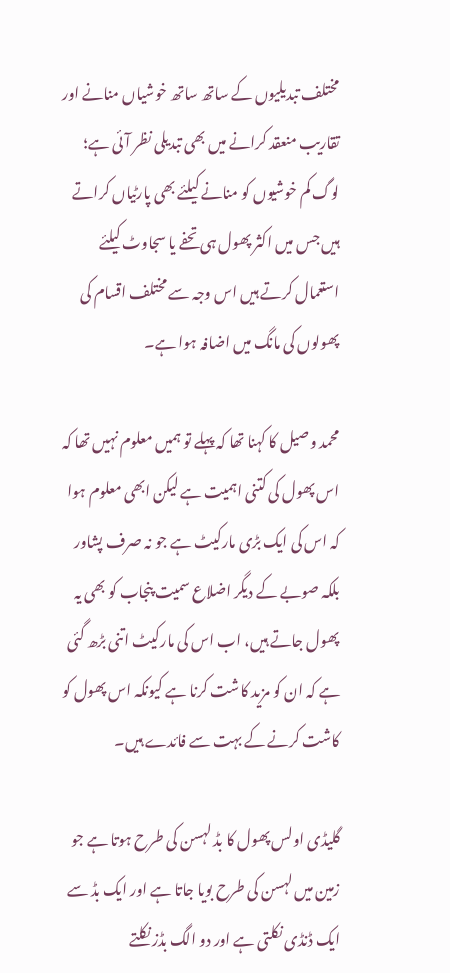مختلف تبدیلیوں کے ساتھ ساتھ خوشیاں منانے اور تقاریب منعقد کرانے میں بھی تبدیلی نظر آئی ہے؛ لوگ کم خوشیوں کو منانے کیلئے بھی پارٹیاں کراتے ہیں جس میں اکثر پھول ہی تحفے یا سجاوٹ کیلئے استعمال کرتے ہیں اس وجہ سے مختلف اقسام کی پھولوں کی مانگ میں اضافہ ہوا ہے۔

محمد وصیل کا کہنا تھا کہ پہلے تو ہمیں معلوم نہیں تھا کہ اس پھول کی کتنی اہمیت ہے لیکن ابھی معلوم ہوا کہ اس کی ایک بڑی مارکیٹ ہے جو نہ صرف پشاور بلکہ صوبے کے دیگر اضلاع سمیت پنجاب کو بھی یہ پھول جاتے ہیں، اب اس کی مارکیٹ اتنی بڑھ گئی ہے کہ ان کو مزید کاشت کرنا ہے کیونکہ اس پھول کو کاشت کرنے کے بہت سے فائدے ہیں۔

گلیڈی اولس پھول کا بڈ لہسن کی طرح ہوتا ہے جو زمین میں لہسن کی طرح بویا جاتا ہے اور ایک بڈ سے ایک ڈنڈی نکلتی ہے اور دو الگ بڈز نکلتے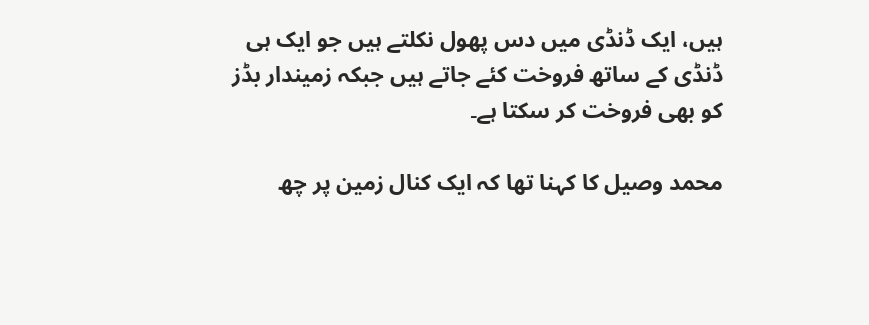ہیں، ایک ڈنڈی میں دس پھول نکلتے ہیں جو ایک ہی ڈنڈی کے ساتھ فروخت کئے جاتے ہیں جبکہ زمیندار بڈز کو بھی فروخت کر سکتا ہے۔

محمد وصیل کا کہنا تھا کہ ایک کنال زمین پر چھ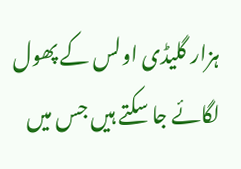ہزار گلیڈی اولس کے پھول لگائے جا سکتے ہیں جس میں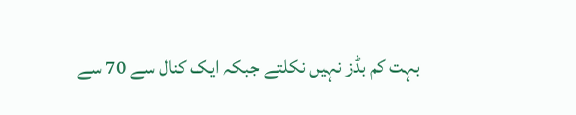بہت کم بڈز نہیں نکلتے جبکہ ایک کنال سے 70 سے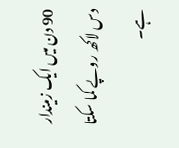90 دن میں ایک زمیندار دس لاکھ روپے کما سکتا ہے۔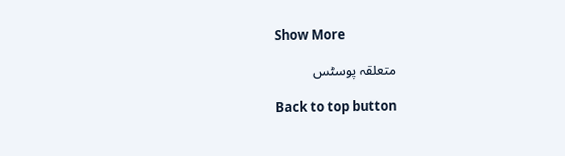Show More

متعلقہ پوسٹس

Back to top button